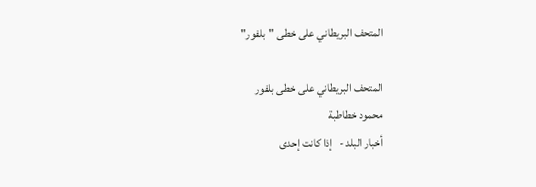المتحف البريطاني على خطى "بلفور"

المتحف البريطاني على خطى بلفور
محمود خطاطبة
أخبار البلد -   إذا كانت إحدى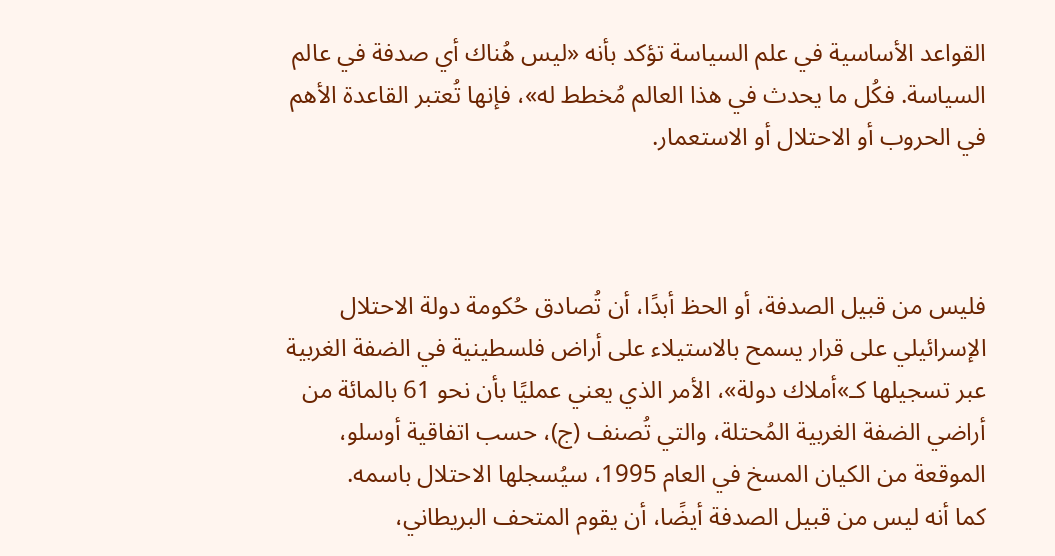القواعد الأساسية في علم السياسة تؤكد بأنه «ليس هُناك أي صدفة في عالم السياسة. فكُل ما يحدث في هذا العالم مُخطط له»، فإنها تُعتبر القاعدة الأهم في الحروب أو الاحتلال أو الاستعمار.



فليس من قبيل الصدفة، أو الحظ أبدًا، أن تُصادق حُكومة دولة الاحتلال الإسرائيلي على قرار يسمح بالاستيلاء على أراض فلسطينية في الضفة الغربية عبر تسجيلها كـ»أملاك دولة»، الأمر الذي يعني عمليًا بأن نحو 61 بالمائة من أراضي الضفة الغربية المُحتلة، والتي تُصنف (ج)، حسب اتفاقية أوسلو، الموقعة من الكيان المسخ في العام 1995، سيُسجلها الاحتلال باسمه.
كما أنه ليس من قبيل الصدفة أيضًا، أن يقوم المتحف البريطاني،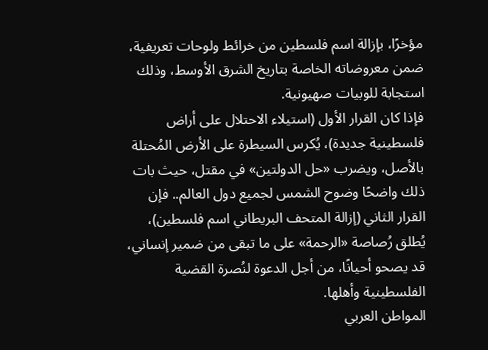مؤخرًا، بإزالة اسم فلسطين من خرائط ولوحات تعريفية، ضمن معروضاته الخاصة بتاريخ الشرق الأوسط، وذلك استجابة للوبيات صهيونية.
فإذا كان القرار الأول (استيلاء الاحتلال على أراض فلسطينية جديدة)، يُكرس السيطرة على الأرض المُحتلة بالأصل، ويضرب «حل الدولتين» في مقتل، حيث بات ذلك واضحًا وضوح الشمس لجميع دول العالم.. فإن القرار الثاني (إزالة المتحف البريطاني اسم فلسطين)، يُطلق رُصاصة «الرحمة» على ما تبقى من ضمير إنساني، قد يصحو أحيانًا، من أجل الدعوة لنُصرة القضية الفلسطينية وأهلها.
المواطن العربي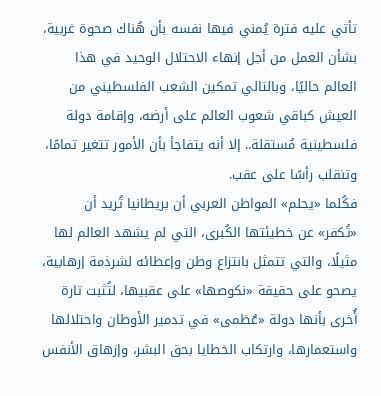تأتي عليه فترة يُمني فيها نفسه بأن هُناك صحوة غربية، بشأن العمل من أجل إنهاء الاحتلال الوحيد في هذا العالم حاليًا، وبالتالي تمكين الشعب الفلسطيني من العيش كباقي شعوب العالم على أرضه، وإقامة دولة فلسطينية مُستقلة.. إلا أنه يتفاجأ بأن الأمور تتغير تمامًا، وتنقلب رأسًا على عقب.
فكُلما «يحلم» المواطن العربي أن بريطانيا تُريد أن «تُكفر» عن خطيئتها الكُبرى، التي لم يشهد العالم لها مثيلًا، والتي تتمثل بانتزاع وطن وإعطائه لشرذمة إرهابية، يصحو على حقيقة «نكوصها» على عقبيها، لتُثبت تارة أُخرى بأنها دولة «عُظمى» في تدمير الأوطان واحتلالها واستعمارها، وارتكاب الخطايا بحق البشر، وإزهاق الأنفس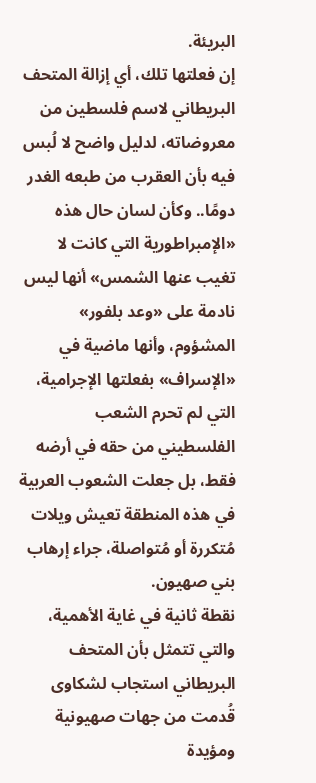البريئة.
إن فعلتها تلك، أي إزالة المتحف البريطاني لاسم فلسطين من معروضاته، لدليل واضح لا لُبس فيه بأن العقرب من طبعه الغدر دومًا.. وكأن لسان حال هذه «الإمبراطورية التي كانت لا تغيب عنها الشمس» أنها ليس نادمة على «وعد بلفور» المشؤوم، وأنها ماضية في «الإسراف» بفعلتها الإجرامية، التي لم تحرم الشعب الفلسطيني من حقه في أرضه فقط، بل جعلت الشعوب العربية في هذه المنطقة تعيش ويلات مُتكررة أو مُتواصلة، جراء إرهاب بني صهيون.
نقطة ثانية في غاية الأهمية، والتي تتمثل بأن المتحف البريطاني استجاب لشكاوى قُدمت من جهات صهيونية ومؤيدة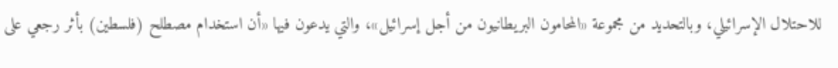للاحتلال الإسرائيلي، وبالتحديد من مجموعة «المحامون البريطانيون من أجل إسرائيل»، والتي يدعون فيها «أن استخدام مصطلح (فلسطين) بأثر رجعي على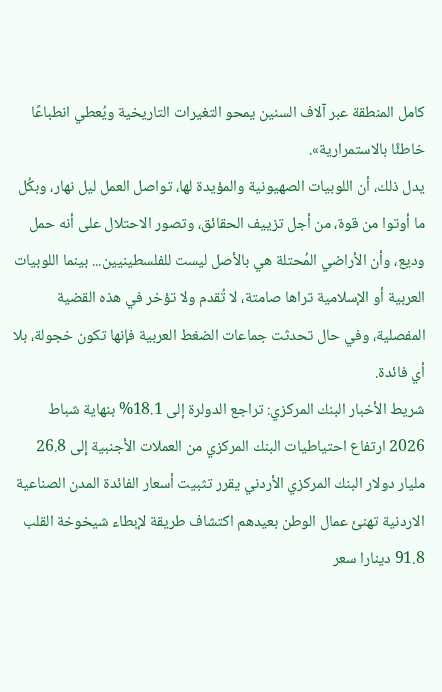كامل المنطقة عبر آلاف السنين يمحو التغيرات التاريخية ويُعطي انطباعًا خاطئًا بالاستمرارية».
يدل ذلك، أن اللوبيات الصهيونية والمؤيدة لها، تواصل العمل ليل نهار، وبكُل ما أوتوا من قوة، من أجل تزييف الحقائق، وتصور الاحتلال على أنه حمل وديع، وأن الأراضي المُحتلة هي بالأصل ليست للفلسطينيين... بينما اللوبيات العربية أو الإسلامية تراها صامتة، لا تُقدم ولا تؤخر في هذه القضية المفصلية، وفي حال تحدثت جماعات الضغط العربية فإنها تكون خجولة، بلا أي فائدة.
شريط الأخبار البنك المركزي: تراجع الدولرة إلى 18.1% بنهاية شباط 2026 ارتفاع احتياطيات البنك المركزي من العملات الأجنبية إلى 26.8 مليار دولار البنك المركزي الأردني يقرر تثبيت أسعار الفائدة المدن الصناعية الاردنية تهنئ عمال الوطن بعيدهم اكتشاف طريقة لإبطاء شيخوخة القلب 91.8 دينارا سعر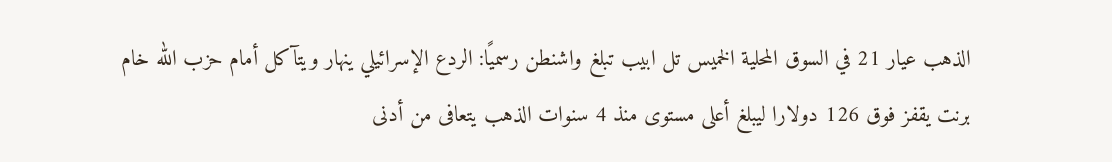الذهب عيار 21 في السوق المحلية الخميس تل ابيب تبلغ واشنطن رسميًا: الردع الإسرائيلي ينهار ويتآكل أمام حزب الله خام برنت يقفز فوق 126 دولارا ليبلغ أعلى مستوى منذ 4 سنوات الذهب يتعافى من أدنى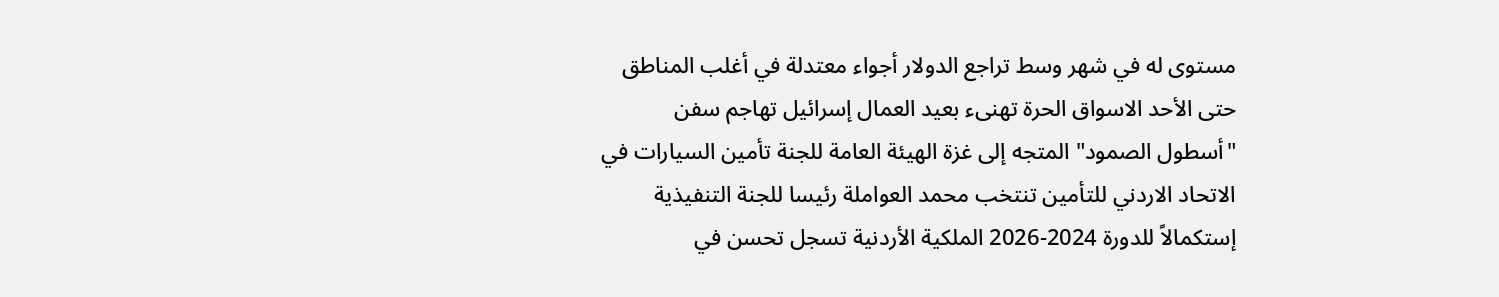مستوى له في شهر وسط تراجع الدولار أجواء معتدلة في أغلب المناطق حتى الأحد الاسواق الحرة تهنىء بعيد العمال إسرائيل تهاجم سفن "أسطول الصمود" المتجه إلى غزة الهيئة العامة للجنة تأمين السيارات في الاتحاد الاردني للتأمين تنتخب محمد العواملة رئيسا للجنة التنفيذية إستكمالاً للدورة 2024-2026 الملكية الأردنية تسجل تحسن في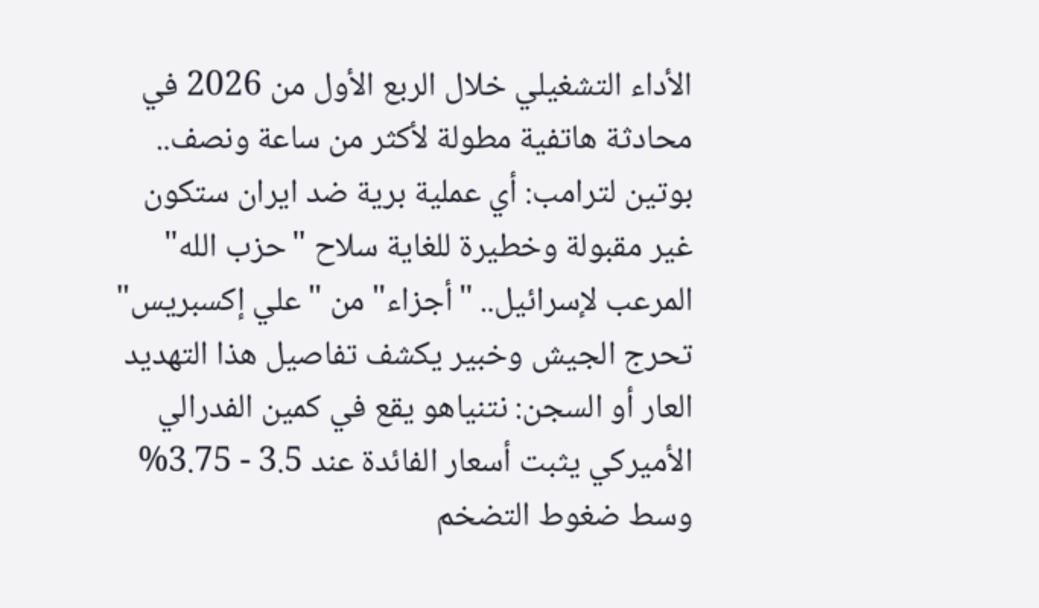الأداء التشغيلي خلال الربع الأول من 2026 في محادثة هاتفية مطولة لأكثر من ساعة ونصف.. بوتين لترامب: أي عملية برية ضد ايران ستكون غير مقبولة وخطيرة للغاية سلاح "حزب الله" المرعب لإسرائيل.. "أجزاء" من "علي إكسبريس" تحرج الجيش وخبير يكشف تفاصيل هذا التهديد العار أو السجن: نتنياهو يقع في كمين الفدرالي الأميركي يثبت أسعار الفائدة عند 3.5 - 3.75% وسط ضغوط التضخم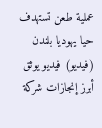عملية طعن تستهدف حيا يهوديا بلندن (فيديو) فيديو يوثق أبرز إنجازات شركة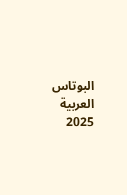البوتاس العربية 2025